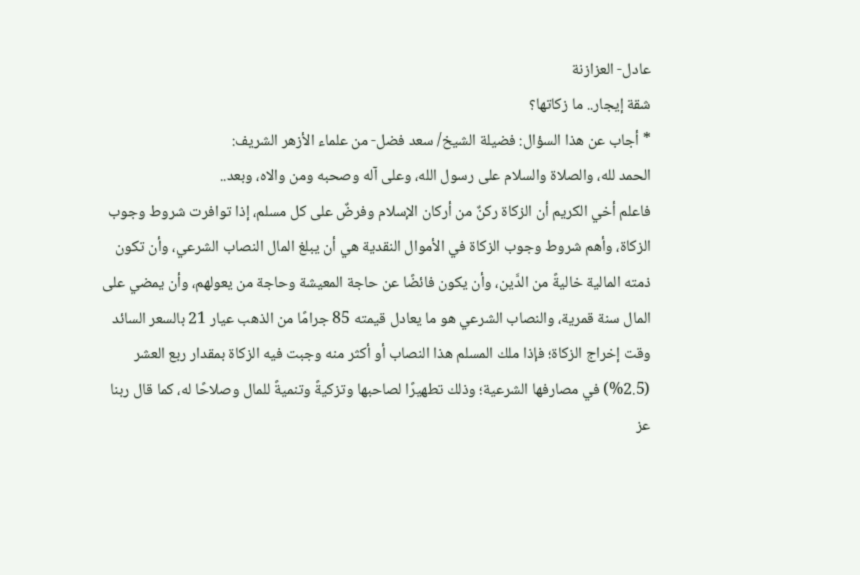عادل- العزازنة
شقة إيجار.. ما زكاتها؟
* أجاب عن هذا السؤال: فضيلة الشيخ/ سعد فضل- من علماء الأزهر الشريف:
الحمد لله، والصلاة والسلام على رسول الله، وعلى آله وصحبه ومن والاه، وبعد..
فاعلم أخي الكريم أن الزكاة ركنٌ من أركان الإسلام وفرضٌ على كل مسلم، إذا توافرت شروط وجوب الزكاة، وأهم شروط وجوب الزكاة في الأموال النقدية هي أن يبلغ المال النصاب الشرعي، وأن تكون ذمته المالية خاليةً من الدَّين، وأن يكون فائضًا عن حاجة المعيشة وحاجة من يعولهم، وأن يمضي على المال سنة قمرية، والنصاب الشرعي هو ما يعادل قيمته 85 جرامًا من الذهب عيار 21 بالسعر السائد وقت إخراج الزكاة؛ فإذا ملك المسلم هذا النصاب أو أكثر منه وجبت فيه الزكاة بمقدار ربع العشر (2.5%) في مصارفها الشرعية؛ وذلك تطهيرًا لصاحبها وتزكيةً وتنميةً للمال وصلاحًا له، كما قال ربنا عز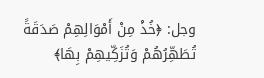وجل: ﴿خُذْ مِنْ أَمْوَالِهِمْ صَدَقَةً تُطَهِّرُهُمْ وَتُزَكِّيهِمْ بِهَا﴾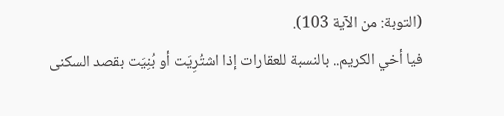(التوبة: من الآية 103).
فيا أخي الكريم.. بالنسبة للعقارات إذا اشتُرِيَت أو بُنِيَت بقصد السكنى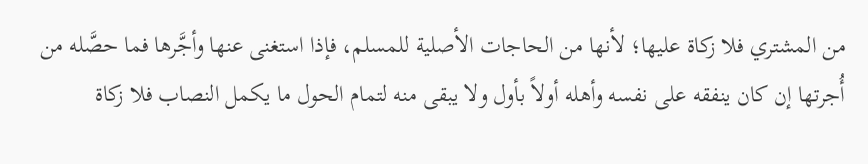من المشتري فلا زكاة عليها؛ لأنها من الحاجات الأصلية للمسلم، فإذا استغنى عنها وأجَّرها فما حصَّله من أُجرتها إن كان ينفقه على نفسه وأهله أولاً بأول ولا يبقى منه لتمام الحول ما يكمل النصاب فلا زكاة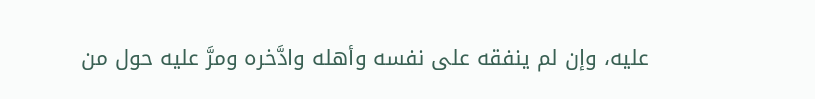عليه، وإن لم ينفقه على نفسه وأهله وادَّخره ومرَّ عليه حول من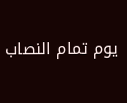يوم تمام النصاب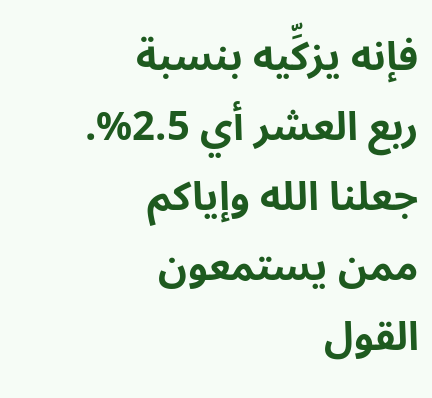فإنه يزكِّيه بنسبة ربع العشر أي 2.5%.
جعلنا الله وإياكم ممن يستمعون القول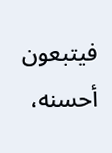فيتبعون أحسنه،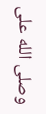وصلى الله على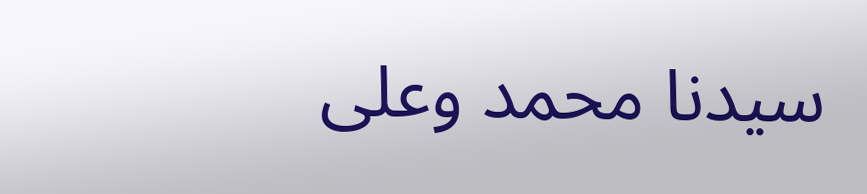سيدنا محمد وعلى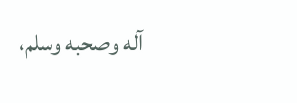آله وصحبه وسلم،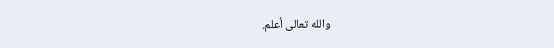والله تعالى أعلم.